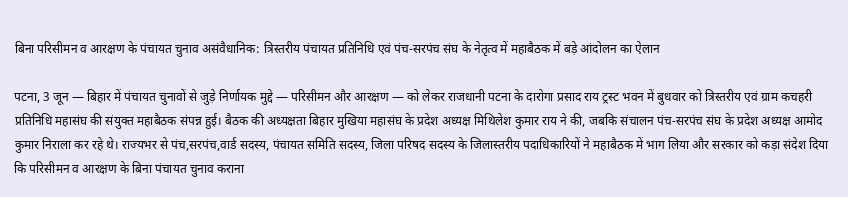बिना परिसीमन व आरक्षण के पंचायत चुनाव असंवैधानिक: त्रिस्तरीय पंचायत प्रतिनिधि एवं पंच‑सरपंच संघ के नेतृत्व में महाबैठक में बड़े आंदोलन का ऐलान

पटना, 3 जून — बिहार में पंचायत चुनावों से जुड़े निर्णायक मुद्दे — परिसीमन और आरक्षण — को लेकर राजधानी पटना के दारोगा प्रसाद राय ट्रस्ट भवन में बुधवार को त्रिस्तरीय एवं ग्राम कचहरी प्रतिनिधि महासंघ की संयुक्त महाबैठक संपन्न हुई। बैठक की अध्यक्षता बिहार मुखिया महासंघ के प्रदेश अध्यक्ष मिथिलेश कुमार राय ने की, जबकि संचालन पंच‑सरपंच संघ के प्रदेश अध्यक्ष आमोद कुमार निराला कर रहे थे। राज्यभर से पंच,सरपंच,वार्ड सदस्य, पंचायत समिति सदस्य, जिला परिषद सदस्य के जिलास्तरीय पदाधिकारियों ने महाबैठक में भाग लिया और सरकार को कड़ा संदेश दिया कि परिसीमन व आरक्षण के बिना पंचायत चुनाव कराना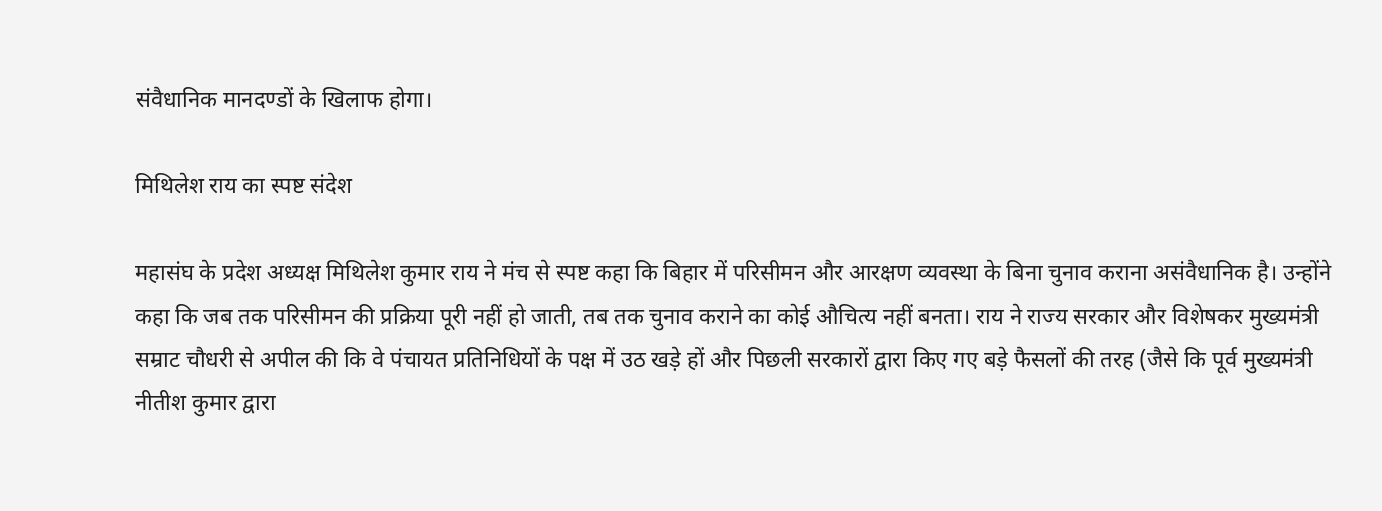संवैधानिक मानदण्डों के खिलाफ होगा।

मिथिलेश राय का स्पष्ट संदेश

महासंघ के प्रदेश अध्यक्ष मिथिलेश कुमार राय ने मंच से स्पष्ट कहा कि बिहार में परिसीमन और आरक्षण व्यवस्था के बिना चुनाव कराना असंवैधानिक है। उन्होंने कहा कि जब तक परिसीमन की प्रक्रिया पूरी नहीं हो जाती, तब तक चुनाव कराने का कोई औचित्य नहीं बनता। राय ने राज्य सरकार और विशेषकर मुख्यमंत्री सम्राट चौधरी से अपील की कि वे पंचायत प्रतिनिधियों के पक्ष में उठ खड़े हों और पिछली सरकारों द्वारा किए गए बड़े फैसलों की तरह (जैसे कि पूर्व मुख्यमंत्री नीतीश कुमार द्वारा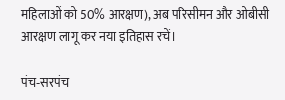महिलाओं को 50% आरक्षण), अब परिसीमन और ओबीसी आरक्षण लागू कर नया इतिहास रचें।

पंच‑सरपंच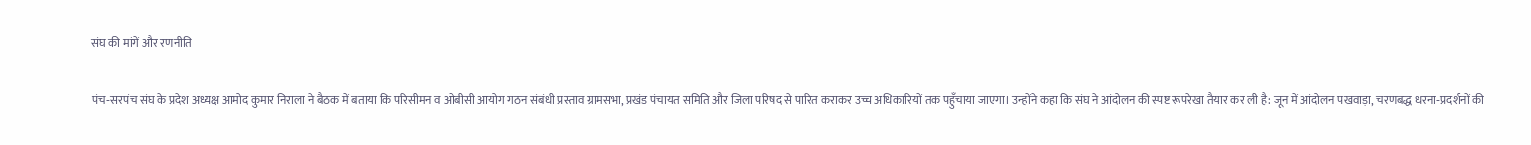संघ की मांगें और रणनीति

पंच‑सरपंच संघ के प्रदेश अध्यक्ष आमोद कुमार निराला ने बैठक में बताया कि परिसीमन व ओबीसी आयोग गठन संबंधी प्रस्ताव ग्रामसभा, प्रखंड पंचायत समिति और जिला परिषद से पारित कराकर उच्च अधिकारियों तक पहुँचाया जाएगा। उन्होंने कहा कि संघ ने आंदोलन की स्पष्ट रूपरेखा तैयार कर ली है: जून में आंदोलन पखवाड़ा, चरणबद्ध धरना‑प्रदर्शनों की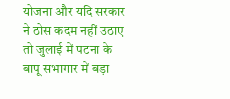योजना और यदि सरकार ने ठोस कदम नहीं उठाए तो जुलाई में पटना के बापू सभागार में बड़ा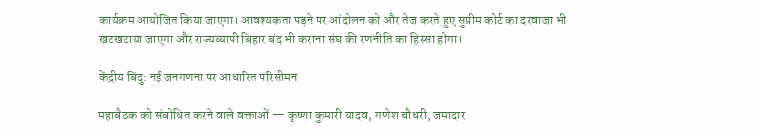कार्यक्रम आयोजित किया जाएगा। आवश्यकता पड़ने पर आंदोलन को और तेज करते हुए सुप्रीम कोर्ट का दरवाजा भी खटखटाया जाएगा और राज्यव्यापी बिहार बंद भी कराना संघ की रणनीति का हिस्सा होगा।

केंद्रीय बिंदु: नई जनगणना पर आधारित परिसीमन

महाबैठक को संबोधित करने वाले वक्ताओं — कृष्णा कुमारी यादव, गणेश चौधरी, जमादार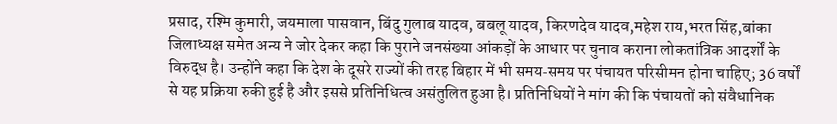प्रसाद, रश्मि कुमारी, जयमाला पासवान, बिंदु गुलाब यादव, बबलू यादव, किरणदेव यादव,महेश राय,भरत सिंह,बांका जिलाध्यक्ष समेत अन्य ने जोर देकर कहा कि पुराने जनसंख्या आंकड़ों के आधार पर चुनाव कराना लोकतांत्रिक आदर्शों के विरुद्ध है। उन्होंने कहा कि देश के दूसरे राज्यों की तरह बिहार में भी समय‑समय पर पंचायत परिसीमन होना चाहिए; 36 वर्षों से यह प्रक्रिया रुकी हुई है और इससे प्रतिनिधित्व असंतुलित हुआ है। प्रतिनिधियों ने मांग की कि पंचायतों को संवैधानिक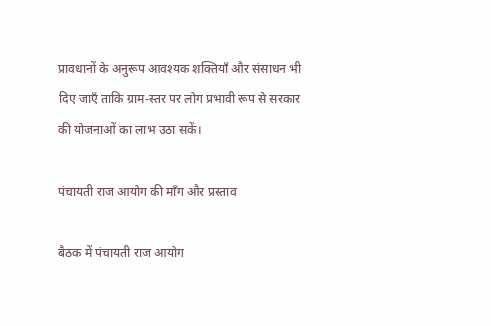प्रावधानों के अनुरूप आवश्यक शक्तियाँ और संसाधन भी दिए जाएँ ताकि ग्राम‑स्तर पर लोग प्रभावी रूप से सरकार की योजनाओं का लाभ उठा सकें।

पंचायती राज आयोग की माँग और प्रस्ताव

बैठक में पंचायती राज आयोग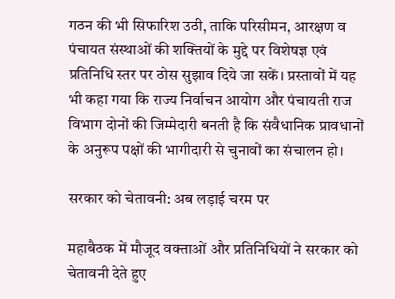गठन की भी सिफारिश उठी, ताकि परिसीमन, आरक्षण व पंचायत संस्थाओं की शक्तियों के मुद्दे पर विशेषज्ञ एवं प्रतिनिधि स्तर पर ठोस सुझाव दिये जा सकें। प्रस्तावों में यह भी कहा गया कि राज्य निर्वाचन आयोग और पंचायती राज विभाग दोनों की जिम्मेदारी बनती है कि संवैधानिक प्रावधानों के अनुरूप पक्षों की भागीदारी से चुनावों का संचालन हो।

सरकार को चेतावनी: अब लड़ाई चरम पर

महाबैठक में मौजूद वक्ताओं और प्रतिनिधियों ने सरकार को चेतावनी देते हुए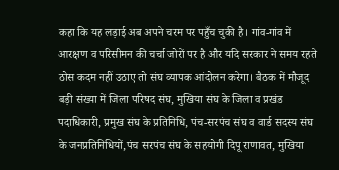कहा कि यह लड़ाई अब अपने चरम पर पहुँच चुकी है। गांव‑गांव में आरक्षण व परिसीमन की चर्चा जोरों पर है और यदि सरकार ने समय रहते ठोस कदम नहीं उठाए तो संघ व्यापक आंदोलन करेगा। बैठक में मौजूद बड़ी संख्या में जिला परिषद संघ, मुखिया संघ के जिला व प्रखंड पदाधिकारी, प्रमुख संघ के प्रतिनिधि, पंच‑सरपंच संघ व वार्ड सदस्य संघ के जनप्रतिनिधियों,पंच सरपंच संघ के सहयोगी दिपू राणावत, मुखिया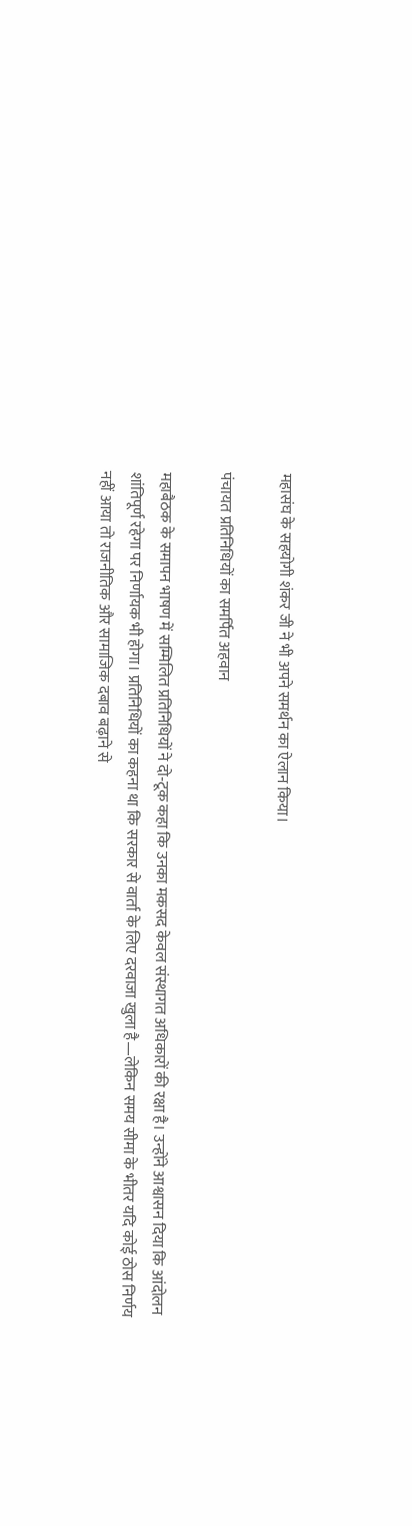महासंघ के सहयोगी शंकर जी ने भी अपने समर्थन का ऐलान किया।

पंचायत प्रतिनिधियों का समर्पित अहवान

महाबैठक के समापन भाषण में सम्मिलित प्रतिनिधियों ने दो‑टूक कहा कि उनका मकसद केवल संस्थागत अधिकारों की रक्षा है। उन्होंने आश्वासन दिया कि आंदोलन शांतिपूर्ण रहेगा पर निर्णायक भी होगा। प्रतिनिधियों का कहना था कि सरकार से वार्ता के लिए दरवाजा खुला है—लेकिन समय सीमा के भीतर यदि कोई ठोस निर्णय नहीं आया तो राजनीतिक और सामाजिक दबाव बढ़ाने से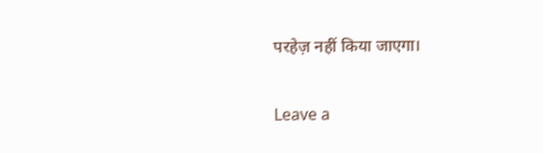परहेज़ नहीं किया जाएगा।

Leave a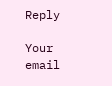Reply

Your email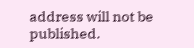address will not be published.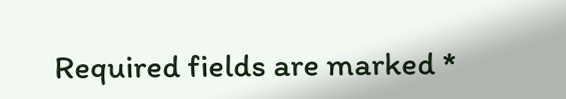Required fields are marked *